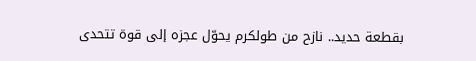بقطعة حديد.. نازح من طولكرم يحوّل عجزه إلى قوة تتحدى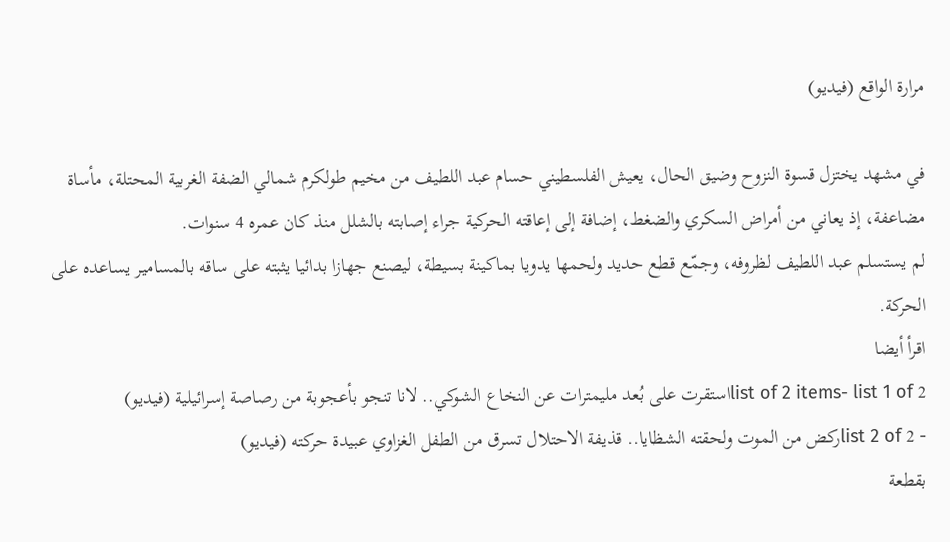مرارة الواقع (فيديو)

في مشهد يختزل قسوة النزوح وضيق الحال، يعيش الفلسطيني حسام عبد اللطيف من مخيم طولكرم شمالي الضفة الغربية المحتلة، مأساة مضاعفة، إذ يعاني من أمراض السكري والضغط، إضافة إلى إعاقته الحركية جراء إصابته بالشلل منذ كان عمره 4 سنوات.
لم يستسلم عبد اللطيف لظروفه، وجمّع قطع حديد ولحمها يدويا بماكينة بسيطة، ليصنع جهازا بدائيا يثبته على ساقه بالمسامير يساعده على الحركة.
اقرأ أيضا
list of 2 items- list 1 of 2استقرت على بُعد مليمترات عن النخاع الشوكي.. لانا تنجو بأعجوبة من رصاصة إسرائيلية (فيديو)
- list 2 of 2ركض من الموت ولحقته الشظايا.. قذيفة الاحتلال تسرق من الطفل الغزاوي عبيدة حركته (فيديو)
بقطعة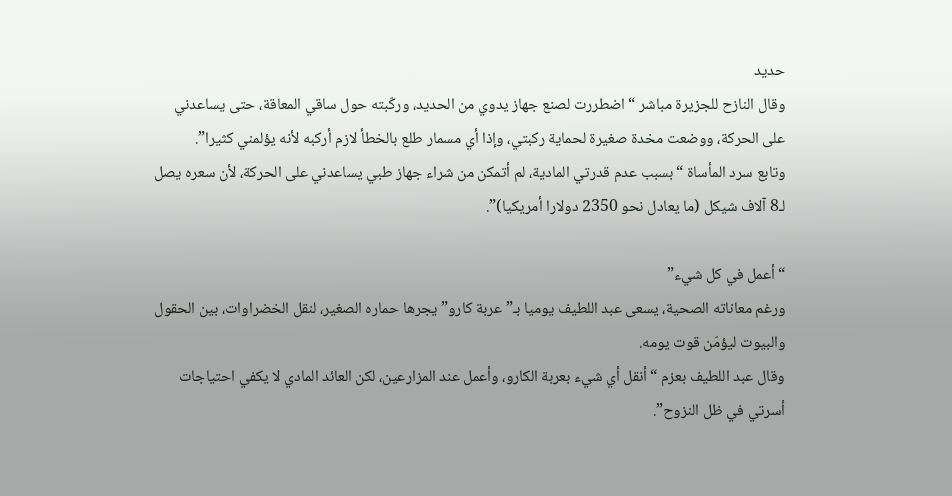حديد
وقال النازح للجزيرة مباشر “اضطررت لصنع جهاز يدوي من الحديد، وركّبته حول ساقي المعاقة، حتى يساعدني على الحركة، ووضعت مخدة صغيرة لحماية ركبتي، وإذا أي مسمار طلع بالخطأ لازم أركبه لأنه يؤلمني كثيرا”.
وتابع سرد المأساة “بسبب عدم قدرتي المادية، لم أتمكن من شراء جهاز طبي يساعدني على الحركة، لأن سعره يصل لـ8 آلاف شيكل (ما يعادل نحو 2350 دولارا أمريكيا)”.

“أعمل في كل شيء”
ورغم معاناته الصحية، يسعى عبد اللطيف يوميا بـ”عربة كارو” يجرها حماره الصغير، لنقل الخضراوات، بين الحقول والبيوت ليؤمّن قوت يومه.
وقال عبد اللطيف بعزم “أنقل أي شيء بعربة الكارو، وأعمل عند المزارعين، لكن العائد المادي لا يكفي احتياجات أسرتي في ظل النزوح”.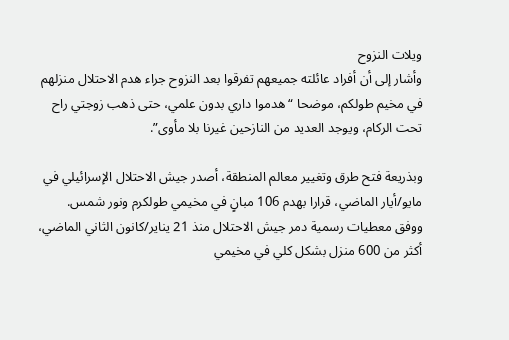ويلات النزوح
وأشار إلى أن أفراد عائلته جميعهم تفرقوا بعد النزوح جراء هدم الاحتلال منزلهم في مخيم طولكم، موضحا “هدموا داري بدون علمي، حتى ذهب زوجتي راح تحت الركام، ويوجد العديد من النازحين غيرنا بلا مأوى”.

وبذريعة فتح طرق وتغيير معالم المنطقة، أصدر جيش الاحتلال الإسرائيلي في مايو/أيار الماضي، قرارا بهدم 106 مبانٍ في مخيمي طولكرم ونور شمس.
ووفق معطيات رسمية دمر جيش الاحتلال منذ 21 يناير/كانون الثاني الماضي، أكثر من 600 منزل بشكل كلي في مخيمي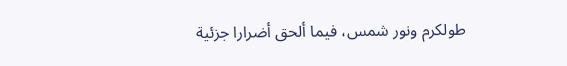طولكرم ونور شمس، فيما ألحق أضرارا جزئية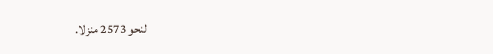لنحو 2573 منزلا.